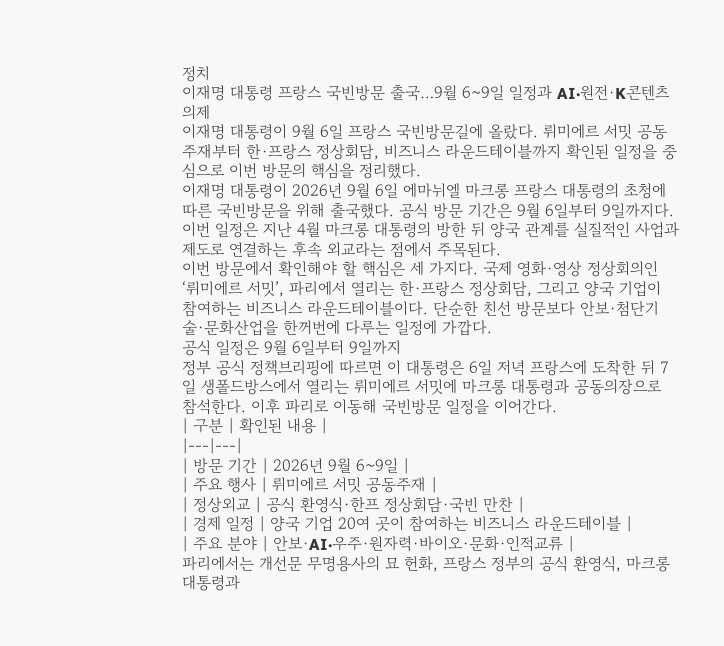정치
이재명 대통령 프랑스 국빈방문 출국…9월 6~9일 일정과 AI·원전·K콘텐츠 의제
이재명 대통령이 9월 6일 프랑스 국빈방문길에 올랐다. 뤼미에르 서밋 공동주재부터 한·프랑스 정상회담, 비즈니스 라운드테이블까지 확인된 일정을 중심으로 이번 방문의 핵심을 정리했다.
이재명 대통령이 2026년 9월 6일 에마뉘엘 마크롱 프랑스 대통령의 초청에 따른 국빈방문을 위해 출국했다. 공식 방문 기간은 9월 6일부터 9일까지다. 이번 일정은 지난 4월 마크롱 대통령의 방한 뒤 양국 관계를 실질적인 사업과 제도로 연결하는 후속 외교라는 점에서 주목된다.
이번 방문에서 확인해야 할 핵심은 세 가지다. 국제 영화·영상 정상회의인 ‘뤼미에르 서밋’, 파리에서 열리는 한·프랑스 정상회담, 그리고 양국 기업이 참여하는 비즈니스 라운드테이블이다. 단순한 친선 방문보다 안보·첨단기술·문화산업을 한꺼번에 다루는 일정에 가깝다.
공식 일정은 9월 6일부터 9일까지
정부 공식 정책브리핑에 따르면 이 대통령은 6일 저녁 프랑스에 도착한 뒤 7일 생폴드방스에서 열리는 뤼미에르 서밋에 마크롱 대통령과 공동의장으로 참석한다. 이후 파리로 이동해 국빈방문 일정을 이어간다.
| 구분 | 확인된 내용 |
|---|---|
| 방문 기간 | 2026년 9월 6~9일 |
| 주요 행사 | 뤼미에르 서밋 공동주재 |
| 정상외교 | 공식 환영식·한프 정상회담·국빈 만찬 |
| 경제 일정 | 양국 기업 20여 곳이 참여하는 비즈니스 라운드테이블 |
| 주요 분야 | 안보·AI·우주·원자력·바이오·문화·인적교류 |
파리에서는 개선문 무명용사의 묘 헌화, 프랑스 정부의 공식 환영식, 마크롱 대통령과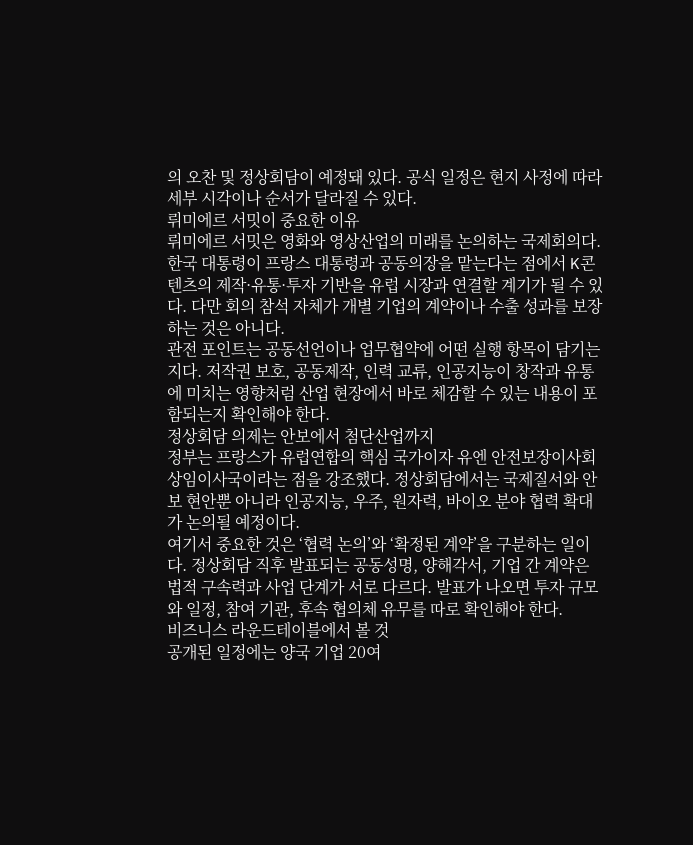의 오찬 및 정상회담이 예정돼 있다. 공식 일정은 현지 사정에 따라 세부 시각이나 순서가 달라질 수 있다.
뤼미에르 서밋이 중요한 이유
뤼미에르 서밋은 영화와 영상산업의 미래를 논의하는 국제회의다. 한국 대통령이 프랑스 대통령과 공동의장을 맡는다는 점에서 K콘텐츠의 제작·유통·투자 기반을 유럽 시장과 연결할 계기가 될 수 있다. 다만 회의 참석 자체가 개별 기업의 계약이나 수출 성과를 보장하는 것은 아니다.
관전 포인트는 공동선언이나 업무협약에 어떤 실행 항목이 담기는지다. 저작권 보호, 공동제작, 인력 교류, 인공지능이 창작과 유통에 미치는 영향처럼 산업 현장에서 바로 체감할 수 있는 내용이 포함되는지 확인해야 한다.
정상회담 의제는 안보에서 첨단산업까지
정부는 프랑스가 유럽연합의 핵심 국가이자 유엔 안전보장이사회 상임이사국이라는 점을 강조했다. 정상회담에서는 국제질서와 안보 현안뿐 아니라 인공지능, 우주, 원자력, 바이오 분야 협력 확대가 논의될 예정이다.
여기서 중요한 것은 ‘협력 논의’와 ‘확정된 계약’을 구분하는 일이다. 정상회담 직후 발표되는 공동성명, 양해각서, 기업 간 계약은 법적 구속력과 사업 단계가 서로 다르다. 발표가 나오면 투자 규모와 일정, 참여 기관, 후속 협의체 유무를 따로 확인해야 한다.
비즈니스 라운드테이블에서 볼 것
공개된 일정에는 양국 기업 20여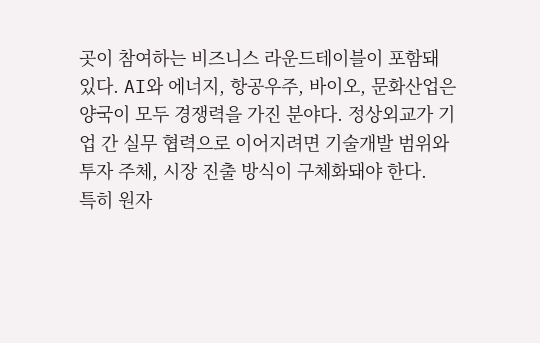곳이 참여하는 비즈니스 라운드테이블이 포함돼 있다. AI와 에너지, 항공우주, 바이오, 문화산업은 양국이 모두 경쟁력을 가진 분야다. 정상외교가 기업 간 실무 협력으로 이어지려면 기술개발 범위와 투자 주체, 시장 진출 방식이 구체화돼야 한다.
특히 원자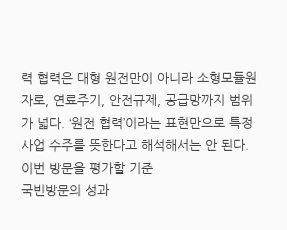력 협력은 대형 원전만이 아니라 소형모듈원자로, 연료주기, 안전규제, 공급망까지 범위가 넓다. ‘원전 협력’이라는 표현만으로 특정 사업 수주를 뜻한다고 해석해서는 안 된다.
이번 방문을 평가할 기준
국빈방문의 성과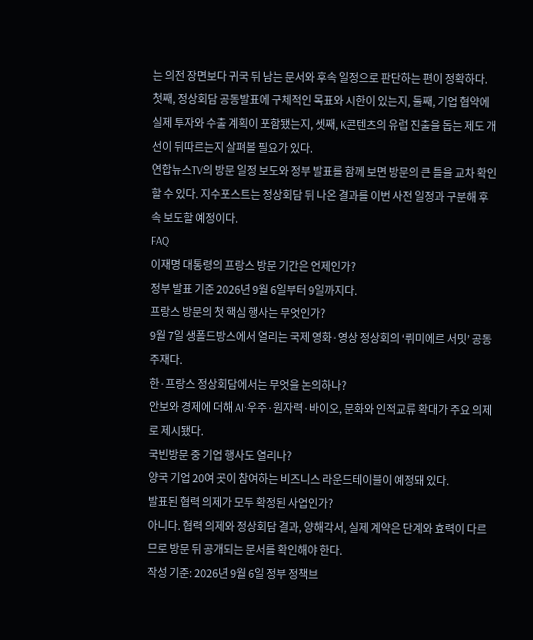는 의전 장면보다 귀국 뒤 남는 문서와 후속 일정으로 판단하는 편이 정확하다. 첫째, 정상회담 공동발표에 구체적인 목표와 시한이 있는지, 둘째, 기업 협약에 실제 투자와 수출 계획이 포함됐는지, 셋째, K콘텐츠의 유럽 진출을 돕는 제도 개선이 뒤따르는지 살펴볼 필요가 있다.
연합뉴스TV의 방문 일정 보도와 정부 발표를 함께 보면 방문의 큰 틀을 교차 확인할 수 있다. 지수포스트는 정상회담 뒤 나온 결과를 이번 사전 일정과 구분해 후속 보도할 예정이다.
FAQ
이재명 대통령의 프랑스 방문 기간은 언제인가?
정부 발표 기준 2026년 9월 6일부터 9일까지다.
프랑스 방문의 첫 핵심 행사는 무엇인가?
9월 7일 생폴드방스에서 열리는 국제 영화·영상 정상회의 ‘뤼미에르 서밋’ 공동주재다.
한·프랑스 정상회담에서는 무엇을 논의하나?
안보와 경제에 더해 AI·우주·원자력·바이오, 문화와 인적교류 확대가 주요 의제로 제시됐다.
국빈방문 중 기업 행사도 열리나?
양국 기업 20여 곳이 참여하는 비즈니스 라운드테이블이 예정돼 있다.
발표된 협력 의제가 모두 확정된 사업인가?
아니다. 협력 의제와 정상회담 결과, 양해각서, 실제 계약은 단계와 효력이 다르므로 방문 뒤 공개되는 문서를 확인해야 한다.
작성 기준: 2026년 9월 6일 정부 정책브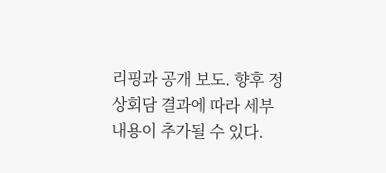리핑과 공개 보도. 향후 정상회담 결과에 따라 세부 내용이 추가될 수 있다.